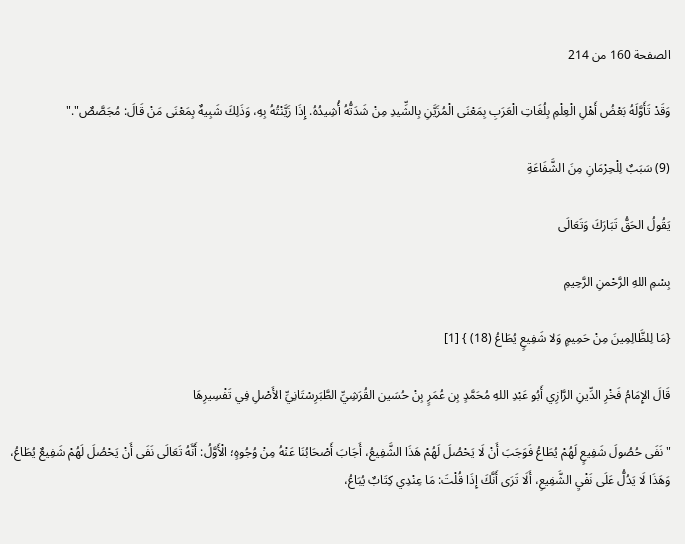الصفحة 160 من 214

وَقَدْ تَأَوَّلَهُ بَعْضُ أَهْلِ الْعِلْمِ بِلُغَاتِ الْعَرَبِ بِمَعْنَى الْمُزَيَّنِ بِالشِّيدِ مِنْ شَدَتُّهُ أُشِيدُهُ. إِذَا زَيَّنْتُهُ بِهِ، وَذَلِكَ شَبِيهٌ بِمَعْنَى مَنْ قَالَ: مُجَصَّصٌ"."

(9) سَبَبٌ لِلْحِرْمَانِ مِنَ الشَّفَاعَةِ

يَقُولُ الحَقُّ تَبَارَكَ وَتَعَالَى

بِسْمِ اللهِ الرَّحْمنِ الرَّحِيمِ

{مَا لِلظَّالِمِينَ مِنْ حَمِيمٍ وَلا شَفِيعٍ يُطَاعُ (18) } [1]

قَالَ الإِمَامُ فَخْرِ الدِّينِ الرَّازِي أَبُو عَبْدِ اللهِ مُحَمَّدٍ بِن عُمَرٍ بِنْ حُسَين القُرَشِيِّ الطَّبَرِسْتَانِيِّ الأَصْلِ فِي تَفْسِيرِهَا

"نَفَى حُصُولَ شَفِيعٍ لَهُمْ يُطَاعُ فَوَجَبَ أَنْ لَا يَحْصُلَ لَهُمْ هَذَا الشَّفِيعُ، أَجَابَ أَصْحَابُنَا عَنْهُ مِنْ وُجُوهٍ؛ الْأَوَّلُ: أَنَّهُ تَعَالَى نَفَى أَنْ يَحْصُلَ لَهُمْ شَفِيعٌ يُطَاعُ، وَهَذَا لَا يَدُلُّ عَلَى نَفْيِ الشَّفِيعِ، أَلَا تَرَى أَنَّكَ إِذَا قُلْتَ: مَا عِنْدِي كِتَابٌ يُبَاعُ،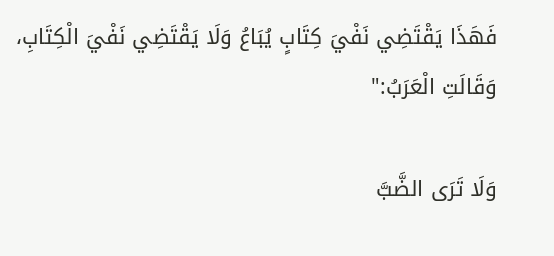فَهَذَا يَقْتَضِي نَفْيَ كِتَابٍ يُبَاعُ وَلَا يَقْتَضِي نَفْيَ الْكِتَابِ، وَقَالَتِ الْعَرَبُ:"

وَلَا تَرَى الضَّبَّ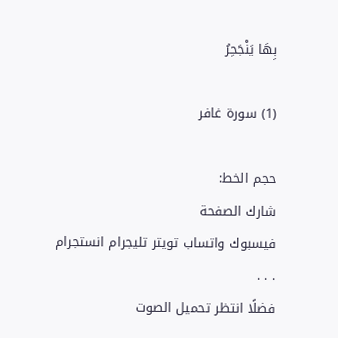بِهَا يَنْجَحِرُ

(1) سورة غافر

حجم الخط:
شارك الصفحة
فيسبوك واتساب تويتر تليجرام انستجرام
. . .
فضلًا انتظر تحميل الصوت